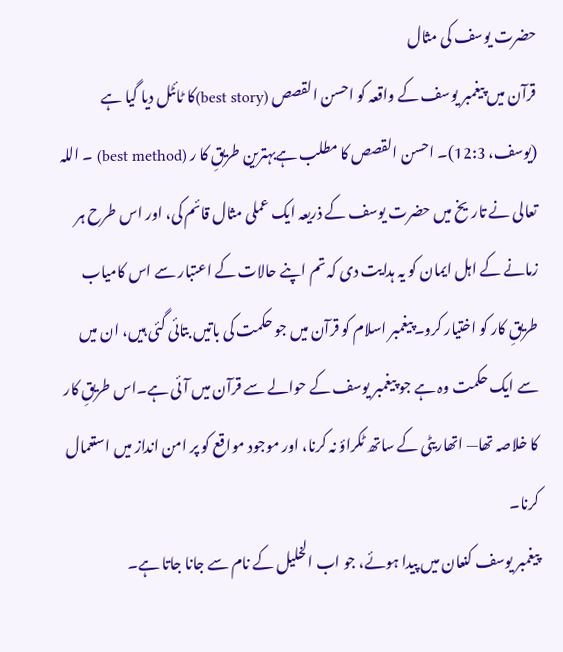حضرت یوسف کی مثال
قرآن میں پیغمبر یوسف کے واقعہ کو احسن القصص (best story)کا ٹائٹل دیا گیا ہے (یوسف، 12:3)۔ احسن القصص کا مطلب ہےبہترین طریقِ کا ر (best method) ۔ اللہ تعالی نے تاریخ میں حضرت یوسف کے ذریعہ ایک عملی مثال قائم کی، اور اس طرح ہر زمانے کے اہل ایمان کو یہ ہدایت دی کہ تم اپنے حالات کے اعتبار سے اس کامیاب طریقِ کار کو اختیار کرو۔پیغمبر اسلام کو قرآن میں جو حکمت کی باتیں بتائی گئی ہیں، ان میں سے ایک حکمت وہ ہے جو پیغمبر یوسف کے حوالے سے قرآن میں آئی ہے۔اس طریقِ کار کا خلاصہ تھا— اتھاریٹی کے ساتھ ٹکراؤ نہ کرنا، اور موجود مواقع کو پر امن انداز میں استعمال کرنا۔
پیغمبر یوسف کنعان میں پیدا ہوئے، جو اب الخلیل کے نام سے جانا جاتا ہے۔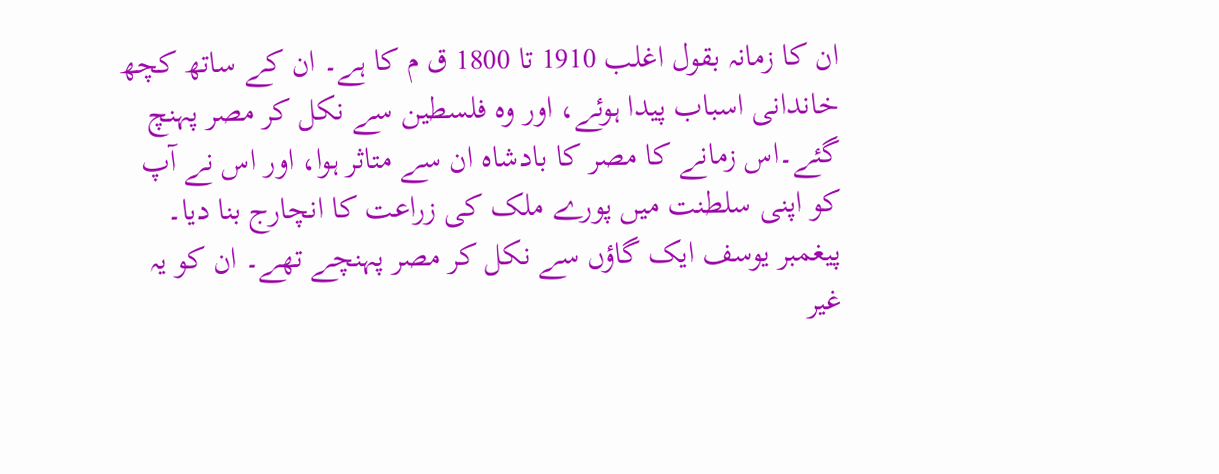ان کا زمانہ بقول اغلب 1910 تا 1800 ق م کا ہے۔ ان کے ساتھ کچھ خاندانی اسباب پیدا ہوئے، اور وہ فلسطین سے نکل کر مصر پہنچ گئے۔اس زمانے کا مصر کا بادشاہ ان سے متاثر ہوا، اور اس نے آپ کو اپنی سلطنت میں پورے ملک کی زراعت کا انچارج بنا دیا۔
پیغمبر یوسف ایک گاؤں سے نکل کر مصر پہنچے تھے۔ ان کو یہ غیر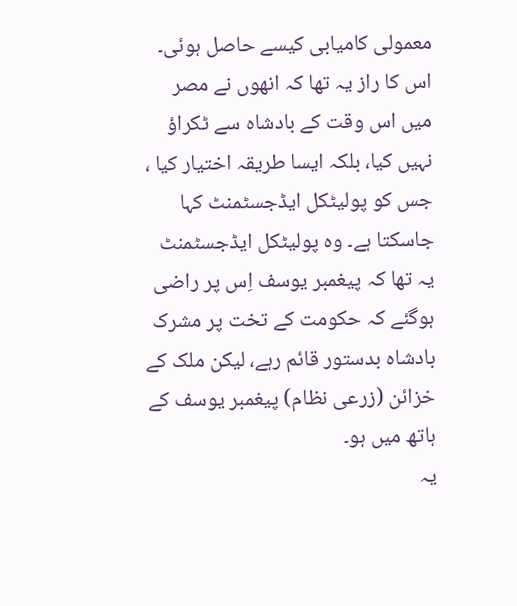معمولی کامیابی کیسے حاصل ہوئی۔ اس کا راز یہ تھا کہ انھوں نے مصر میں اس وقت کے بادشاہ سے ٹکراؤ نہیں کیا، بلکہ ایسا طریقہ اختیار کیا ، جس کو پولیٹکل ایڈجسٹمنٹ کہا جاسکتا ہے۔ وہ پولیٹکل ایڈجسٹمنٹ یہ تھا کہ پیغمبر یوسف اِس پر راضی ہوگئے کہ حکومت کے تخت پر مشرک بادشاہ بدستور قائم رہے، لیکن ملک کے خزائن (زرعی نظام) پیغمبر یوسف کے ہاتھ میں ہو۔
یہ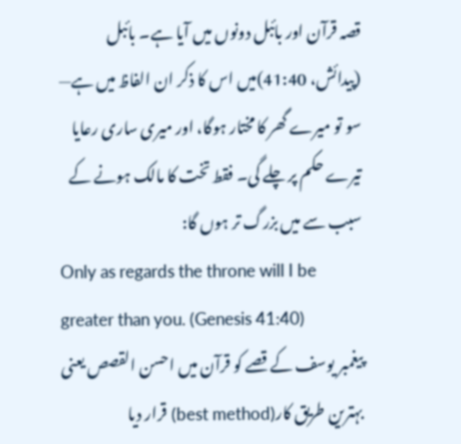قصہ قرآن اور بائبل دونوں میں آیا ہے۔ بائبل (پیدائش، 41:40)میں اس کا ذکر ان الفاظ میں ہے— سو تو میرے گھر کا مختار ہوگا، اور میری ساری رعایا تیرے حکم پر چلے گی۔ فقط تخت کا مالک ہونے کے سبب سے میں بزرگ تر ہوں گا:
Only as regards the throne will I be greater than you. (Genesis 41:40)
پیغمبر یوسف کے قصے کو قرآن میں احسن القصص یعنی بہترین طریق کار(best method) قرار دیا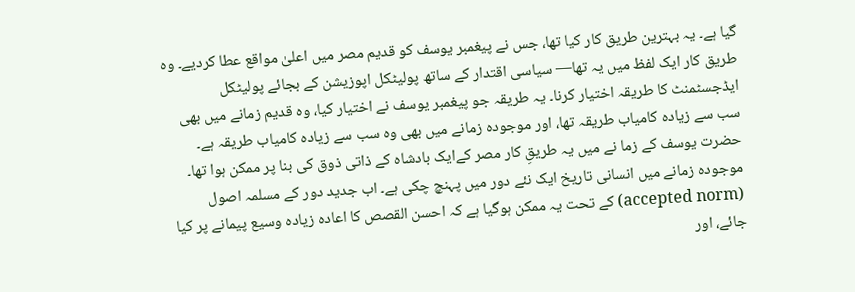گیا ہے۔ یہ بہترین طریق کار کیا تھا، جس نے پیغمبر یوسف کو قدیم مصر میں اعلیٰ مواقع عطا کردیے۔ وہ طریق کار ایک لفظ میں یہ تھا— سیاسی اقتدار کے ساتھ پولیٹکل اپوزیشن کے بجائے پولیٹکل ایڈجسٹمنٹ کا طریقہ اختیار کرنا۔ یہ طریقہ جو پیغمبر یوسف نے اختیار کیا، وہ قدیم زمانے میں بھی سب سے زیادہ کامیاب طریقہ تھا، اور موجودہ زمانے میں بھی وہ سب سے زیادہ کامیاب طریقہ ہے۔
حضرت یوسف کے زما نے میں یہ طریقِ کار مصر کےایک بادشاہ کے ذاتی ذوق کی بنا پر ممکن ہوا تھا۔ موجودہ زمانے میں انسانی تاریخ ایک نئے دور میں پہنچ چکی ہے۔ اب جدید دور کے مسلمہ اصول (accepted norm) کے تحت یہ ممکن ہوگیا ہے کہ احسن القصص کا اعادہ زیادہ وسیع پیمانے پر کیا جائے، اور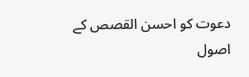دعوت کو احسن القصص کے اصول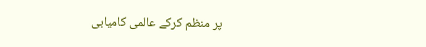پر منظم کرکے عالمی کامیابی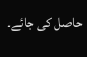حاصل کی جائے۔